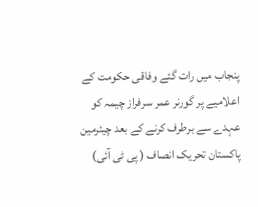پنجاب میں رات گئے وفاقی حکومت کے اعلامیے پر گورنر عمر سرفراز چیمہ کو عہدے سے برطرف کرنے کے بعد چیئرمین پاکستان تحریک انصاف ( پی ٹی آئی)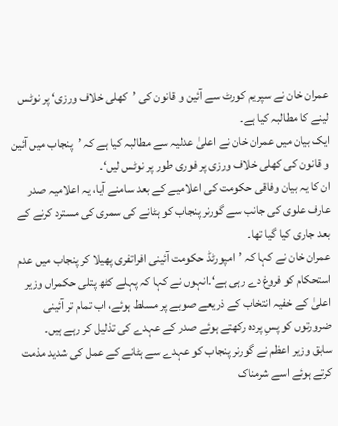عمران خان نے سپریم کورٹ سے آئین و قانون کی ’کھلی خلاف ورزی‘ پر نوٹس لینے کا مطالبہ کیا ہے۔
ایک بیان میں عمران خان نے اعلیٰ عدلیہ سے مطالبہ کیا ہے کہ ’پنجاب میں آئین و قانون کی کھلی خلاف ورزی پر فوری طور پر نوٹس لیں‘۔
ان کا یہ بیان وفاقی حکومت کی اعلامیے کے بعد سامنے آیا، یہ اعلامیہ صدر عارف علوی کی جانب سے گورنر پنجاب کو ہٹانے کی سمری کی مسترد کرنے کے بعد جاری کیا گیا تھا۔
عمران خان نے کہا کہ ’امپورٹڈ حکومت آئینی افراتفری پھیلا کر پنجاب میں عدم استحکام کو فروغ دے رہی ہے‘۔انہوں نے کہا کہ پہلے کٹھ پتلی حکمراں وزیر اعلیٰ کے خفیہ انتخاب کے ذریعے صوبے پر مسلط ہوئے، اب تمام تر آئینی ضرورتوں کو پسِ پردہ رکھتے ہوئے صدر کے عہدے کی تذلیل کر رہے ہیں۔
سابق وزیر اعظم نے گورنر پنجاب کو عہدے سے ہٹانے کے عمل کی شدید مذمت کرتے ہوئے اسے شرمناک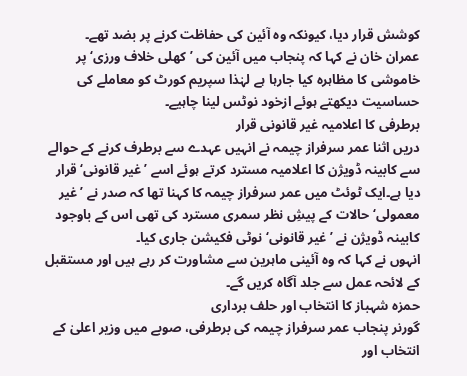کوشش قرار دیا، کیونکہ وہ آئین کی حفاظت کرنے پر بضد تھے۔
عمران خان نے کہا کہ پنجاب میں آئین کی ’کھلی خلاف ورزی‘ پر خاموشی کا مظاہرہ کیا جارہا ہے لہٰذا سپریم کورٹ کو معاملے کی حساسیت دیکھتے ہوئے ازخود نوٹس لینا چاہیے۔
برطرفی کا اعلامیہ غیر قانونی قرار
دریں اثنا عمر سرفراز چیمہ نے انہیں عہدے سے برطرف کرنے کے حوالے سے کابینہ ڈویژن کا اعلامیہ مسترد کرتے ہوئے اسے ’غیر قانونی‘ قرار دیا ہے۔ایک ٹوئٹ میں عمر سرفراز چیمہ کا کہنا تھا کہ صدر نے ’غیر معمولی‘ حالات کے پیشِ نظر سمری مسترد کی تھی اس کے باوجود کابینہ ڈویژن نے ’غیر قانونی‘ نوٹی فکیشن جاری کیا۔
انہوں نے کہا کہ وہ آئینی ماہرین سے مشاورت کر رہے ہیں اور مستقبل کے لائحہ عمل سے جلد آگاہ کریں گے۔
حمزہ شہباز کا انتخاب اور حلف برداری
گورنر پنجاب عمر سرفراز چیمہ کی برطرفی، صوبے میں وزیر اعلیٰ کے انتخاب اور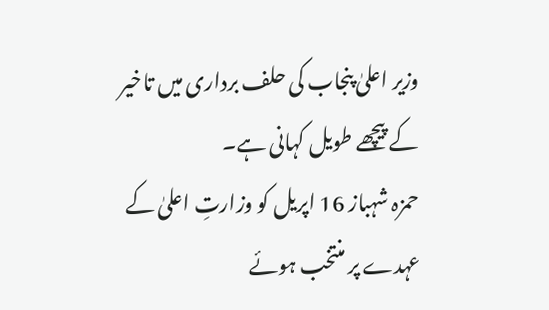وزیر اعلیٰ پنجاب کی حلف برداری میں تاخیر کے پیچھے طویل کہانی ہے۔
حمزہ شہباز 16 اپریل کو وزارتِ اعلیٰ کے عہدے پر منتخب ہوئے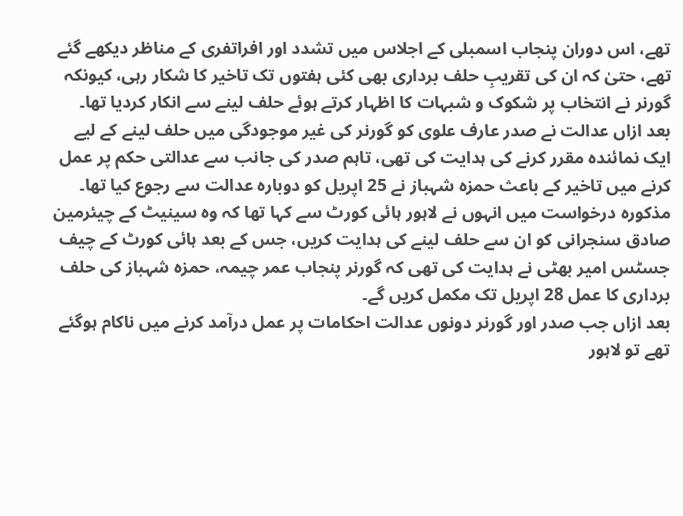تھے، اس دوران پنجاب اسمبلی کے اجلاس میں تشدد اور افراتفری کے مناظر دیکھے گئے تھے، حتیٰ کہ ان کی تقریبِ حلف برداری بھی کئی ہفتوں تک تاخیر کا شکار رہی، کیونکہ گورنر نے انتخاب پر شکوک و شبہات کا اظہار کرتے ہوئے حلف لینے سے انکار کردیا تھا۔
بعد ازاں عدالت نے صدر عارف علوی کو گورنر کی غیر موجودگی میں حلف لینے کے لیے ایک نمائندہ مقرر کرنے کی ہدایت کی تھی، تاہم صدر کی جانب سے عدالتی حکم پر عمل کرنے میں تاخیر کے باعث حمزہ شہباز نے 25 اپریل کو دوبارہ عدالت سے رجوع کیا تھا۔
مذکورہ درخواست میں انہوں نے لاہور ہائی کورٹ سے کہا تھا کہ وہ سینیٹ کے چیئرمین صادق سنجرانی کو ان سے حلف لینے کی ہدایت کریں، جس کے بعد ہائی کورٹ کے چیف جسٹس امیر بھٹی نے ہدایت کی تھی کہ گورنر پنجاب عمر چیمہ، حمزہ شہباز کی حلف برداری کا عمل 28 اپریل تک مکمل کریں گے۔
بعد ازاں جب صدر اور گورنر دونوں عدالت احکامات پر عمل درآمد کرنے میں ناکام ہوگئے تھے تو لاہور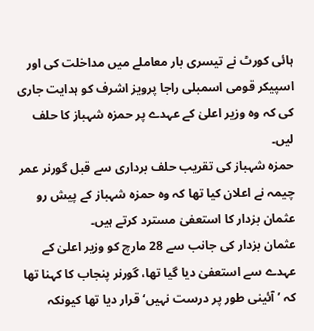ہائی کورٹ نے تیسری بار معاملے میں مداخلت کی اور اسپیکر قومی اسمبلی راجا پرویز اشرف کو ہدایت جاری کی کہ وہ وزیر اعلیٰ کے عہدے پر حمزہ شہباز کا حلف لیں۔
حمزہ شہباز کی تقریب حلف برداری سے قبل گورنر عمر چیمہ نے اعلان کیا تھا کہ وہ حمزہ شہباز کے پیش رو عثمان بزدار کا استعفیٰ مسترد کرتے ہیں۔
عثمان بزدار کی جانب سے 28 مارچ کو وزیر اعلیٰ کے عہدے سے استعفیٰ دیا گیا تھا، گورنر پنجاب کا کہنا تھا کہ ’آئینی طور پر درست نہیں‘ قرار دیا تھا کیونکہ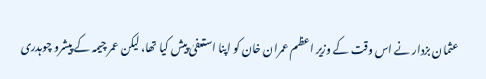عثمان بزدار نے اس وقت کے وزیر اعظم عمران خان کو اپنا استعفیٰ پیش کیا تھا، لیکن عمر چیمہ کے پیشرو چوہدری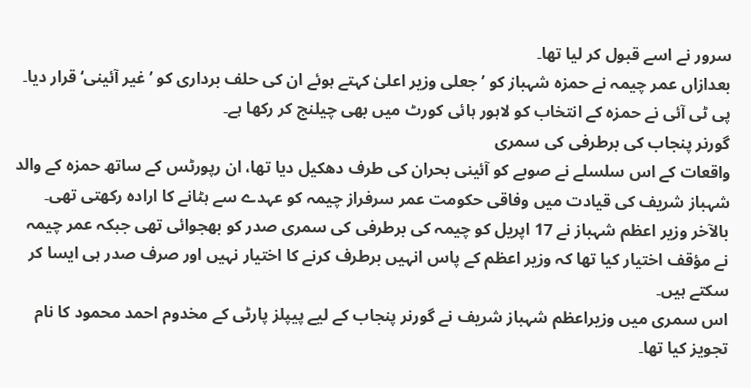سرور نے اسے قبول کر لیا تھا۔
بعدازاں عمر چیمہ نے حمزہ شہباز کو ’جعلی وزیر اعلیٰ کہتے ہوئے ان کی حلف برداری کو ’غیر آئینی‘ قرار دیا۔
پی ٹی آئی نے حمزہ کے انتخاب کو لاہور ہائی کورٹ میں بھی چیلنج کر رکھا ہے۔
گورنر پنجاب کی برطرفی کی سمری
واقعات کے اس سلسلے نے صوبے کو آئینی بحران کی طرف دھکیل دیا تھا، ان رپورٹس کے ساتھ حمزہ کے والد شہباز شریف کی قیادت میں وفاقی حکومت عمر سرفراز چیمہ کو عہدے سے ہٹانے کا ارادہ رکھتی تھی۔
بالآخر وزیر اعظم شہباز نے 17 اپریل کو چیمہ کی برطرفی کی سمری صدر کو بھجوائی تھی جبکہ عمر چیمہ نے مؤقف اختیار کیا تھا کہ وزیر اعظم کے پاس انہیں برطرف کرنے کا اختیار نہیں اور صرف صدر ہی ایسا کر سکتے ہیں۔
اس سمری میں وزیراعظم شہباز شریف نے گورنر پنجاب کے لیے پیپلز پارٹی کے مخدوم احمد محمود کا نام تجویز کیا تھا۔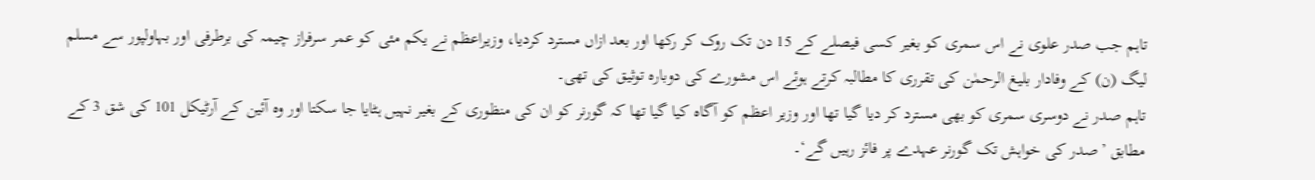تاہم جب صدر علوی نے اس سمری کو بغیر کسی فیصلے کے 15 دن تک روک کر رکھا اور بعد ازاں مسترد کردیا، وزیراعظم نے یکم مئی کو عمر سرفراز چیمہ کی برطرفی اور بہاولپور سے مسلم لیگ (ن) کے وفادار بلیغ الرحمٰن کی تقرری کا مطالبہ کرتے ہوئے اس مشورے کی دوبارہ توثیق کی تھی۔
تاہم صدر نے دوسری سمری کو بھی مسترد کر دیا گیا تھا اور وزیر اعظم کو آگاہ کیا گیا تھا کہ گورنر کو ان کی منظوری کے بغیر نہیں ہٹایا جا سکتا اور وہ آئین کے آرٹیکل 101 کی شق 3 کے مطابق ’صدر کی خواہش تک گورنر عہدے پر فائز رہیں گے‘۔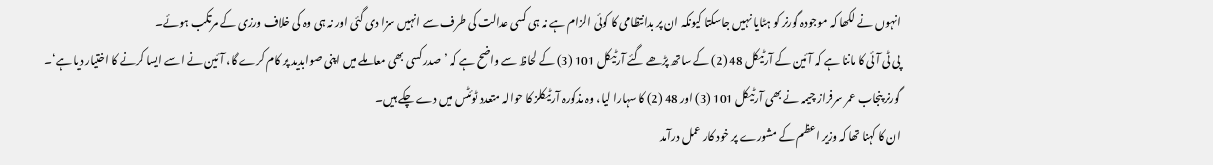انہوں نے لکھا کہ موجودہ گورنر کو ہٹایا نہیں جاسکتا کیونکہ ان پر بدانتظامی کا کوئی الزام ہے نہ ہی کسی عدالت کی طرف سے انہیں سزا دی گئی اور نہ ہی وہ کی خلاف ورزی کے مرتکب ہوئے۔
پی ٹی آئی کا ماننا ہے کہ آئین کے آرٹیکل 48 (2) کے ساتھ پڑھے گئے آرٹیکل 101 (3) کے لحاظ سے واضح ہے کہ ’صدر کسی بھی معاملے میں اپنی صوابدید پر کام کرے گا، آئین نے اسے ایسا کرنے کا اختیار دیا ہے‘۔
گورنر پنجاب عمر سرفراز چیمہ نے بھی آرٹیکل 101 (3) اور 48 (2) کا سہارا لیا، وہ مذکورہ آرٹیکلز کا حوالہ متعدد ٹوئٹس میں دے چکے ہیں۔
ان کا کہنا تھا کہ وزیر اعظم کے مشورے پر خود کار عمل درآمد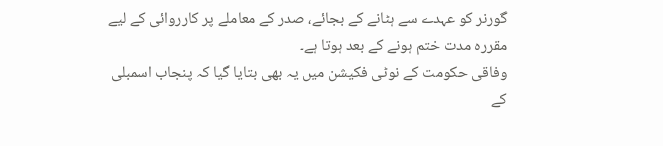گورنر کو عہدے سے ہٹانے کے بجائے، صدر کے معاملے پر کارروائی کے لیے مقررہ مدت ختم ہونے کے بعد ہوتا ہے۔
وفاقی حکومت کے نوٹی فکیشن میں یہ بھی بتایا گیا کہ پنجاب اسمبلی کے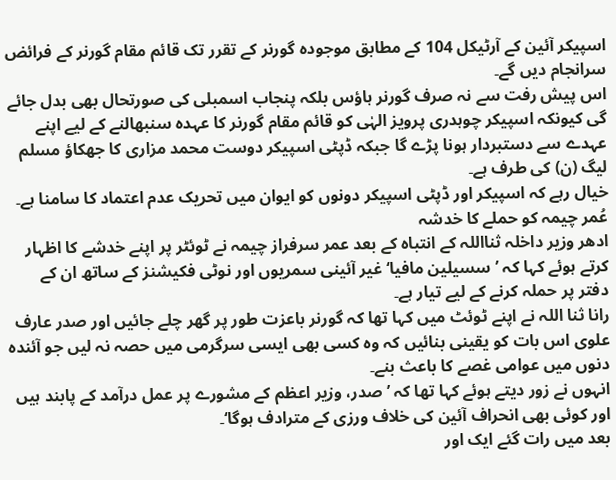اسپیکر آئین کے آرٹیکل 104 کے مطابق موجودہ گورنر کے تقرر تک قائم مقام گورنر کے فرائض سرانجام دیں گے۔
اس پیش رفت سے نہ صرف گورنر ہاؤس بلکہ پنجاب اسمبلی کی صورتحال بھی بدل جائے گی کیونکہ اسپیکر چوہدری پرویز الہٰی کو قائم مقام گورنر کا عہدہ سنبھالنے کے لیے اپنے عہدے سے دستبردار ہونا پڑے گا جبکہ ڈپٹی اسپیکر دوست محمد مزاری کا جھکاؤ مسلم لیگ (ن) کی طرف ہے۔
خیال رہے کہ اسپیکر اور ڈپٹی اسپیکر دونوں کو ایوان میں تحریک عدم اعتماد کا سامنا ہے۔
عُمر چیمہ کو حملے کا خدشہ
ادھر وزیر داخلہ ثنااللہ کے انتباہ کے بعد عمر سرفراز چیمہ نے ٹوئٹر پر اپنے خدشے کا اظہار کرتے ہوئے کہا کہ ’سسیلین مافیا‘ غیر آئینی سمریوں اور نوٹی فکیشنز کے ساتھ ان کے دفتر پر حملہ کرنے کے لیے تیار ہے۔
رانا ثنا اللہ نے اپنے ٹوئٹ میں کہا تھا کہ گورنر باعزت طور پر گھر چلے جائیں اور صدر عارف علوی اس بات کو یقینی بنائیں کہ وہ کسی بھی ایسی سرگرمی میں حصہ نہ لیں جو آئندہ دنوں میں عوامی غصے کا باعث بنے۔
انہوں نے زور دیتے ہوئے کہا تھا کہ ’صدر، وزیر اعظم کے مشورے پر عمل درآمد کے پابند ہیں اور کوئی بھی انحراف آئین کی خلاف ورزی کے مترادف ہوگا‘۔
بعد میں رات گئے ایک اور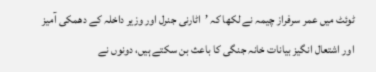ٹوئٹ میں عمر سرفراز چیمہ نے لکھا کہ ’اٹارنی جنرل اور وزیر داخلہ کے دھمکی آمیز اور اشتعال انگیز بیانات خانہ جنگی کا باعث بن سکتے ہیں، دونوں نے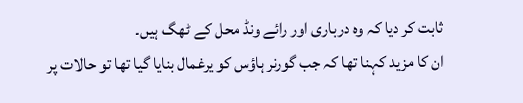ثابت کر دیا کہ وہ درباری اور رائے ونڈ محل کے ٹھگ ہیں۔
ان کا مزید کہنا تھا کہ جب گورنر ہاؤس کو یرغمال بنایا گیا تھا تو حالات پر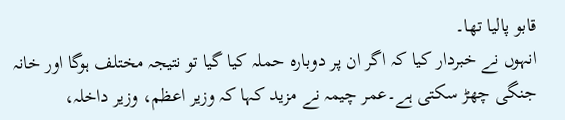قابو پالیا تھا۔
انہوں نے خبردار کیا کہ اگر ان پر دوبارہ حملہ کیا گیا تو نتیجہ مختلف ہوگا اور خانہ جنگی چھڑ سکتی ہے۔عمر چیمہ نے مزید کہا کہ وزیر اعظم، وزیر داخلہ،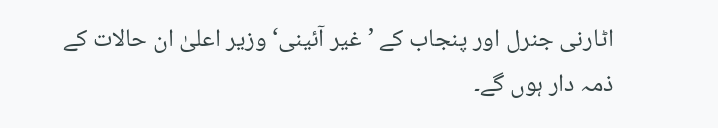اٹارنی جنرل اور پنجاب کے ’غیر آئینی‘ وزیر اعلیٰ ان حالات کے ذمہ دار ہوں گے۔